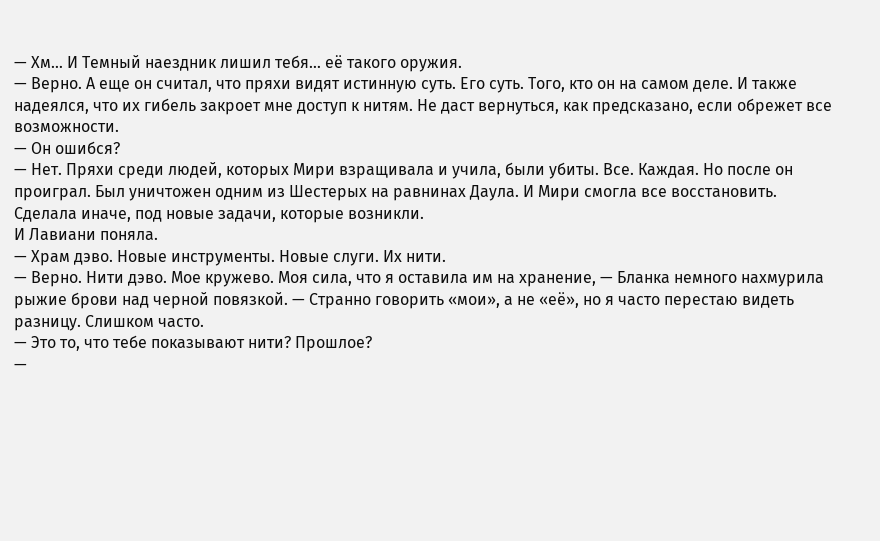— Хм… И Темный наездник лишил тебя… её такого оружия.
— Верно. А еще он считал, что пряхи видят истинную суть. Его суть. Того, кто он на самом деле. И также надеялся, что их гибель закроет мне доступ к нитям. Не даст вернуться, как предсказано, если обрежет все возможности.
— Он ошибся?
— Нет. Пряхи среди людей, которых Мири взращивала и учила, были убиты. Все. Каждая. Но после он проиграл. Был уничтожен одним из Шестерых на равнинах Даула. И Мири смогла все восстановить. Сделала иначе, под новые задачи, которые возникли.
И Лавиани поняла.
— Храм дэво. Новые инструменты. Новые слуги. Их нити.
— Верно. Нити дэво. Мое кружево. Моя сила, что я оставила им на хранение, — Бланка немного нахмурила рыжие брови над черной повязкой. — Странно говорить «мои», а не «её», но я часто перестаю видеть разницу. Слишком часто.
— Это то, что тебе показывают нити? Прошлое?
—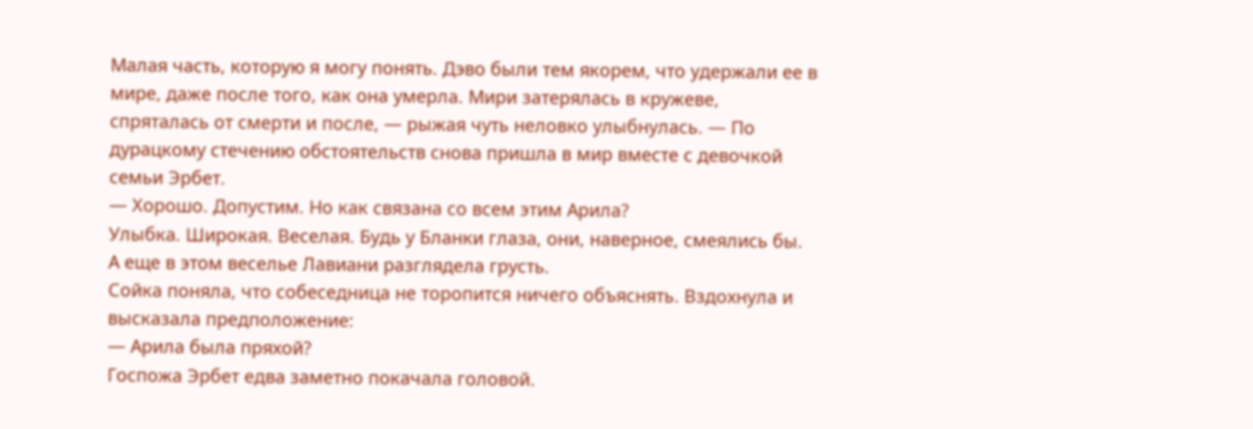Малая часть, которую я могу понять. Дэво были тем якорем, что удержали ее в мире, даже после того, как она умерла. Мири затерялась в кружеве, спряталась от смерти и после, — рыжая чуть неловко улыбнулась. — По дурацкому стечению обстоятельств снова пришла в мир вместе с девочкой семьи Эрбет.
— Хорошо. Допустим. Но как связана со всем этим Арила?
Улыбка. Широкая. Веселая. Будь у Бланки глаза, они, наверное, смеялись бы. А еще в этом веселье Лавиани разглядела грусть.
Сойка поняла, что собеседница не торопится ничего объяснять. Вздохнула и высказала предположение:
— Арила была пряхой?
Госпожа Эрбет едва заметно покачала головой.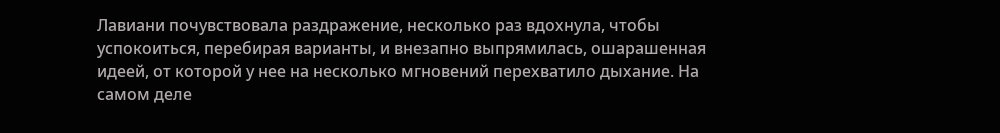Лавиани почувствовала раздражение, несколько раз вдохнула, чтобы успокоиться, перебирая варианты, и внезапно выпрямилась, ошарашенная идеей, от которой у нее на несколько мгновений перехватило дыхание. На самом деле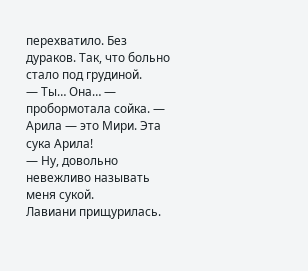перехватило. Без дураков. Так, что больно стало под грудиной.
— Ты… Она… — пробормотала сойка. — Арила — это Мири. Эта сука Арила!
— Ну, довольно невежливо называть меня сукой.
Лавиани прищурилась.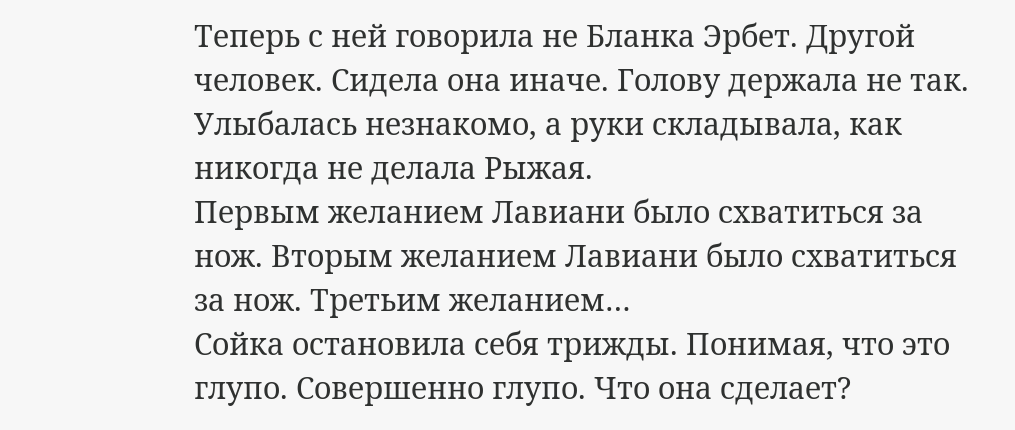Теперь с ней говорила не Бланка Эрбет. Другой человек. Сидела она иначе. Голову держала не так. Улыбалась незнакомо, а руки складывала, как никогда не делала Рыжая.
Первым желанием Лавиани было схватиться за нож. Вторым желанием Лавиани было схватиться за нож. Третьим желанием…
Сойка остановила себя трижды. Понимая, что это глупо. Совершенно глупо. Что она сделает?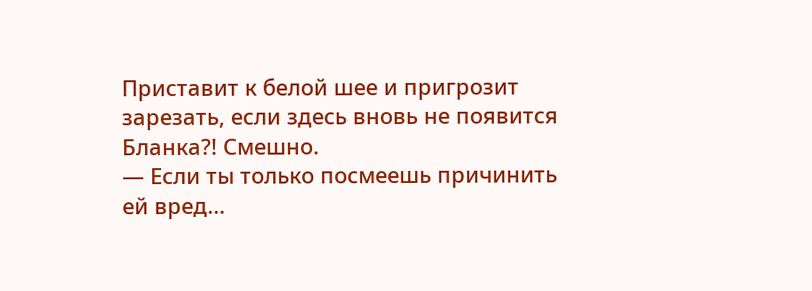Приставит к белой шее и пригрозит зарезать, если здесь вновь не появится Бланка?! Смешно.
— Если ты только посмеешь причинить ей вред…